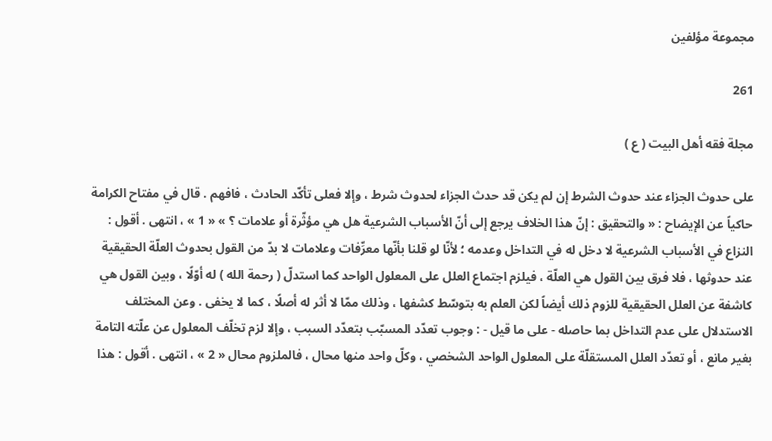مجموعة مؤلفين

261

مجلة فقه أهل البيت ( ع )

على حدوث الجزاء عند حدوث الشرط إن لم يكن قد حدث الجزاء لحدوث شرط ، وإلا فعلى تأكّد الحادث ، فافهم . قال في مفتاح الكرامة حاكياً عن الإيضاح : « والتحقيق : إنّ هذا الخلاف يرجع إلى أنّ الأسباب الشرعية هل هي مؤثّرة أو علامات ؟ » « 1 » ، انتهى . أقول : النزاع في الأسباب الشرعية لا دخل له في التداخل وعدمه ؛ لأنّا لو قلنا بأنّها معرِّفات وعلامات لا بدّ من القول بحدوث العلّة الحقيقية عند حدوثها ، فلا فرق بين القول هي العلّة ، فيلزم اجتماع العلل على المعلول الواحد كما استدلّ ( رحمة الله ) له أوّلًا ، وبين القول هي كاشفة عن العلل الحقيقية للزوم ذلك أيضاً لكن العلم به بتوسّط كشفها ، وذلك ممّا لا أثر له أصلًا ، كما لا يخفى . وعن المختلف الاستدلال على عدم التداخل بما حاصله - على ما قيل - : وجوب تعدّد المسبّب بتعدّد السبب ، وإلا لزم تخلّف المعلول عن علّته التامة بغير مانع ، أو تعدّد العلل المستقلّة على المعلول الواحد الشخصي ، وكلّ واحد منها محال ، فالملزوم محال « 2 » ، انتهى . أقول : هذا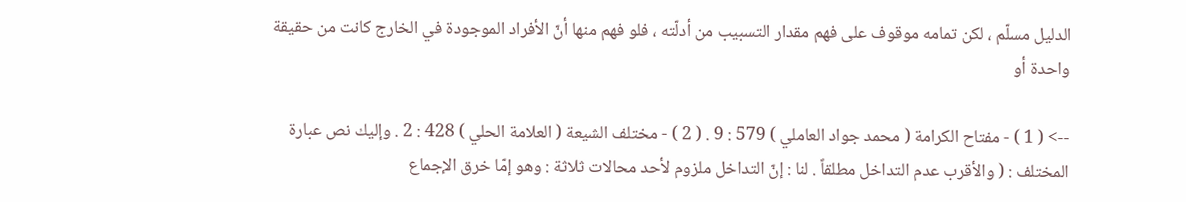الدليل مسلّم ، لكن تمامه موقوف على فهم مقدار التسبيب من أدلّته ، فلو فهم منها أنّ الأفراد الموجودة في الخارج كانت من حقيقة واحدة أو

--> ( 1 ) - مفتاح الكرامة ( محمد جواد العاملي ) 579 : 9 . ( 2 ) - مختلف الشيعة ( العلامة الحلي ) 428 : 2 . وإليك نص عبارة المختلف : ( والأقرب عدم التداخل مطلقاً . لنا : إنّ التداخل ملزوم لأحد محالات ثلاثة : وهو إمّا خرق الإجماع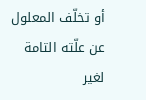أو تخلّف المعلول عن علّته التامة لغير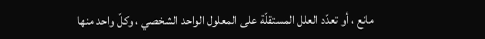مانع ، أو تعدّد العلل المستقلّة على المعلول الواحد الشخصي ، وكلّ واحد منها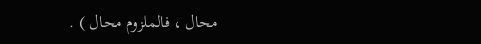محال ، فالملزوم محال ) .